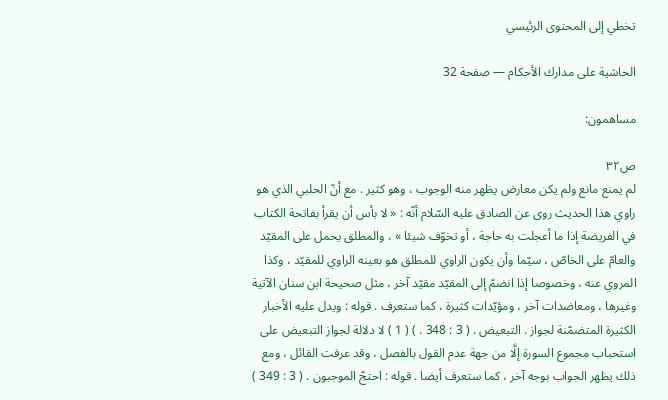تخطي إلى المحتوى الرئيسي

الحاشية على مدارك الأحكام — صفحة 32

مساهمون:

ص٣٢
لم يمنع مانع ولم يكن معارض يظهر منه الوجوب ، وهو كثير . مع أنّ الحلبي الذي هو راوي هذا الحديث روى عن الصادق عليه السّلام أنّه : « لا بأس أن يقرأ بفاتحة الكتاب في الفريضة إذا ما أعجلت به حاجة ، أو تخوّف شيئا » ، والمطلق يحمل على المقيّد والعامّ على الخاصّ ، سيّما وأن يكون الراوي للمطلق هو بعينه الراوي للمقيّد ، وكذا المروي عنه ، وخصوصا إذا انضمّ إلى المقيّد مقيّد آخر ، مثل صحيحة ابن سنان الآتية وغيرها ، ومعاضدات آخر ، ومؤيّدات كثيرة ، كما ستعرف . قوله : ويدل عليه الأخبار الكثيرة المتضمّنة لجواز . التبعيض . ( 3 : 348 . ) ( 1 ) لا دلالة لجواز التبعيض على استحباب مجموع السورة إلَّا من جهة عدم القول بالفصل ، وقد عرفت القائل ، ومع ذلك يظهر الجواب بوجه آخر ، كما ستعرف أيضا . قوله : احتجّ الموجبون . ( 3 : 349 )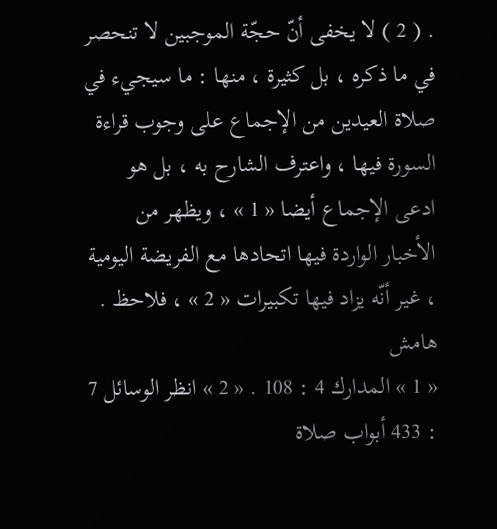. ( 2 ) لا يخفى أنّ حجّة الموجبين لا تنحصر في ما ذكره ، بل كثيرة ، منها : ما سيجيء في صلاة العيدين من الإجماع على وجوب قراءة السورة فيها ، واعترف الشارح به ، بل هو ادعى الإجماع أيضا « 1 » ، ويظهر من الأخبار الواردة فيها اتحادها مع الفريضة اليومية ، غير أنّه يزاد فيها تكبيرات « 2 » ، فلاحظ .
هامش
« 1 » المدارك 4 : 108 . « 2 » انظر الوسائل 7 : 433 أبواب صلاة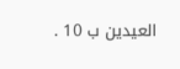العيدين ب 10 .